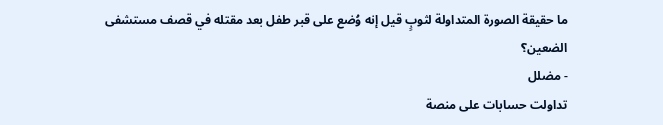ما حقيقة الصورة المتداولة لثوبٍ قيل إنه وُضع على قبر طفل بعد مقتله في قصف مستشفى الضعين؟
- مضلل
تداولت حسابات على منصة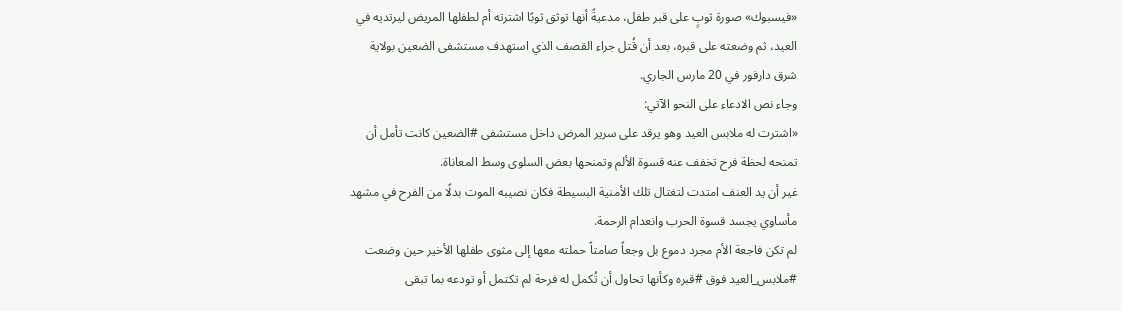«فيسبوك» صورة ثوبٍ على قبر طفل، مدعيةً أنها توثق ثوبًا اشترته أم لطفلها المريض ليرتديه في العيد، ثم وضعته على قبره، بعد أن قُتل جراء القصف الذي استهدف مستشفى الضعين بولاية شرق دارفور في 20 مارس الجاري.
وجاء نص الادعاء على النحو الآتي:
«اشترت له ملابس العيد وهو يرقد على سرير المرض داخل مستشفى #الضعين كانت تأمل أن تمنحه لحظة فرح تخفف عنه قسوة الألم وتمنحها بعض السلوى وسط المعاناة.
غير أن يد العنف امتدت لتغتال تلك الأمنية البسيطة فكان نصيبه الموت بدلًا من الفرح في مشهد مأساوي يجسد قسوة الحرب وانعدام الرحمة.
لم تكن فاجعة الأم مجرد دموع بل وجعاً صامتاً حملته معها إلى مثوى طفلها الأخير حين وضعت #ملابس_العيد فوق #قبره وكأنها تحاول أن تُكمل له فرحة لم تكتمل أو تودعه بما تبقى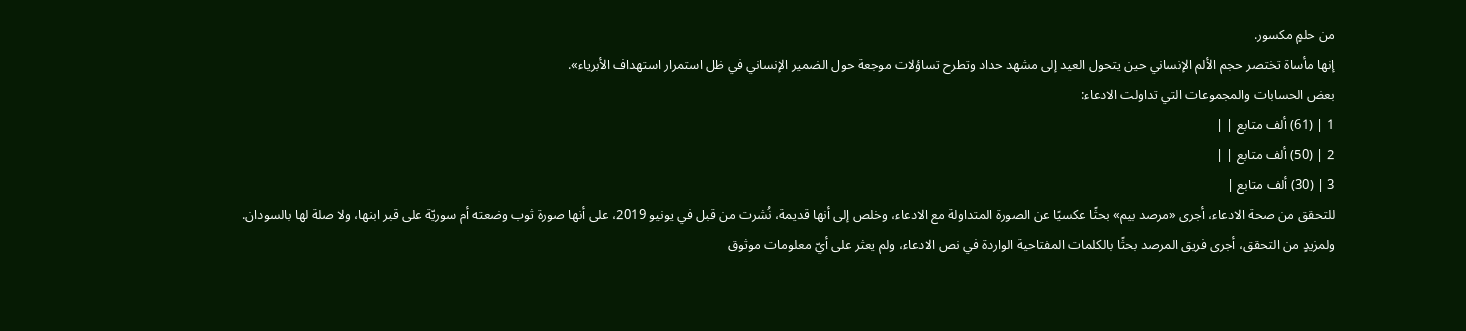من حلمٍ مكسور.
إنها مأساة تختصر حجم الألم الإنساني حين يتحول العيد إلى مشهد حداد وتطرح تساؤلات موجعة حول الضمير الإنساني في ظل استمرار استهداف الأبرياء».
بعض الحسابات والمجموعات التي تداولت الادعاء:
1 | (61) ألف متابع | |
2 | (50) ألف متابع | |
3 | (30) ألف متابع |
للتحقق من صحة الادعاء، أجرى «مرصد بيم» بحثًا عكسيًا عن الصورة المتداولة مع الادعاء، وخلص إلى أنها قديمة، نُشرت من قبل في يونيو 2019، على أنها صورة ثوب وضعته أم سوريّة على قبر ابنها، ولا صلة لها بالسودان.
ولمزيدٍ من التحقق، أجرى فريق المرصد بحثًا بالكلمات المفتاحية الواردة في نص الادعاء، ولم يعثر على أيّ معلومات موثوق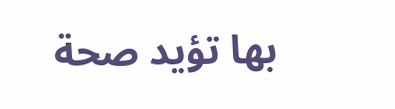بها تؤيد صحة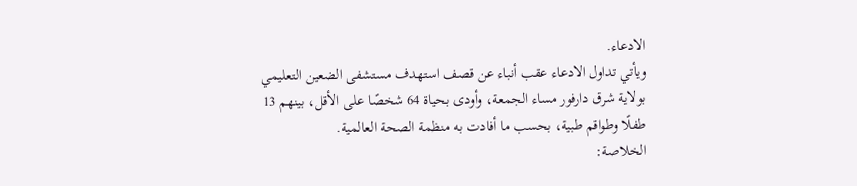الادعاء.
ويأتي تداول الادعاء عقب أنباء عن قصف استهدف مستشفى الضعين التعليمي بولاية شرق دارفور مساء الجمعة، وأودى بحياة 64 شخصًا على الأقل، بينهم 13 طفلًا وطواقم طبية، بحسب ما أفادت به منظمة الصحة العالمية.
الخلاصة: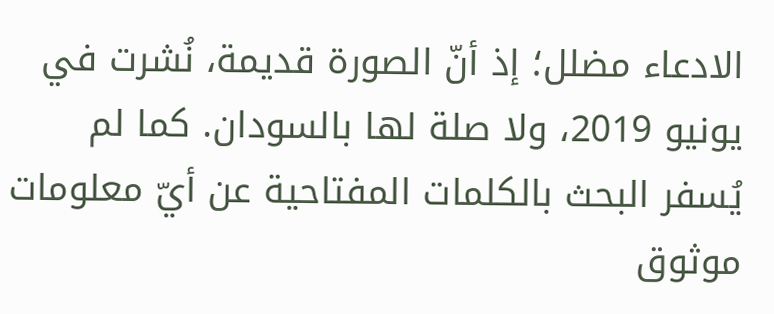الادعاء مضلل؛ إذ أنّ الصورة قديمة، نُشرت في يونيو 2019، ولا صلة لها بالسودان. كما لم يُسفر البحث بالكلمات المفتاحية عن أيّ معلومات موثوق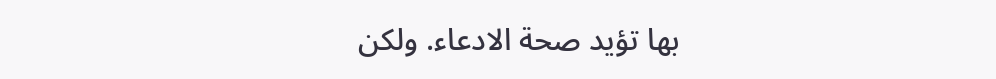بها تؤيد صحة الادعاء. ولكن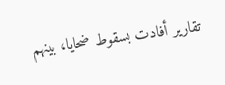تقارير أفادت بسقوط ضحايا، بينهم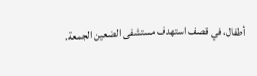أطفال، في قصف استهدف مستشفى الضعين الجمعة.